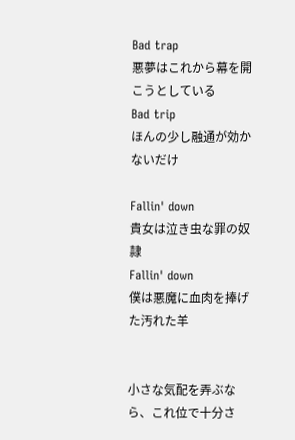Bad trap
悪夢はこれから幕を開こうとしている
Bad trip
ほんの少し融通が効かないだけ

Fallin' down
貴女は泣き虫な罪の奴隷
Fallin' down
僕は悪魔に血肉を捧げた汚れた羊


小さな気配を弄ぶなら、これ位で十分さ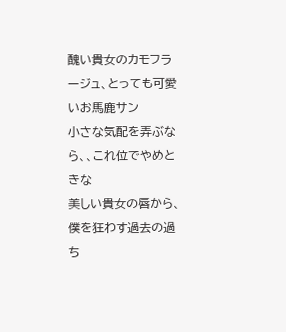醜い貴女のカモフラージュ、とっても可愛いお馬鹿サン
小さな気配を弄ぶなら、、これ位でやめときな
美しい貴女の唇から、僕を狂わす過去の過ち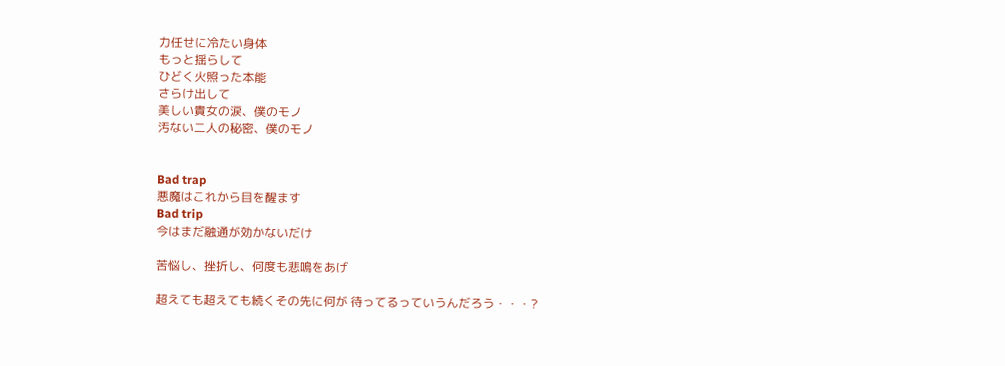力任せに冷たい身体
もっと揺らして
ひどく火照った本能
さらけ出して
美しい貴女の涙、僕のモノ
汚ない二人の秘密、僕のモノ


Bad trap
悪魔はこれから目を醒ます
Bad trip
今はまだ融通が効かないだけ

苦悩し、挫折し、何度も悲鳴をあげ

超えても超えても続くその先に何が 待ってるっていうんだろう・・・?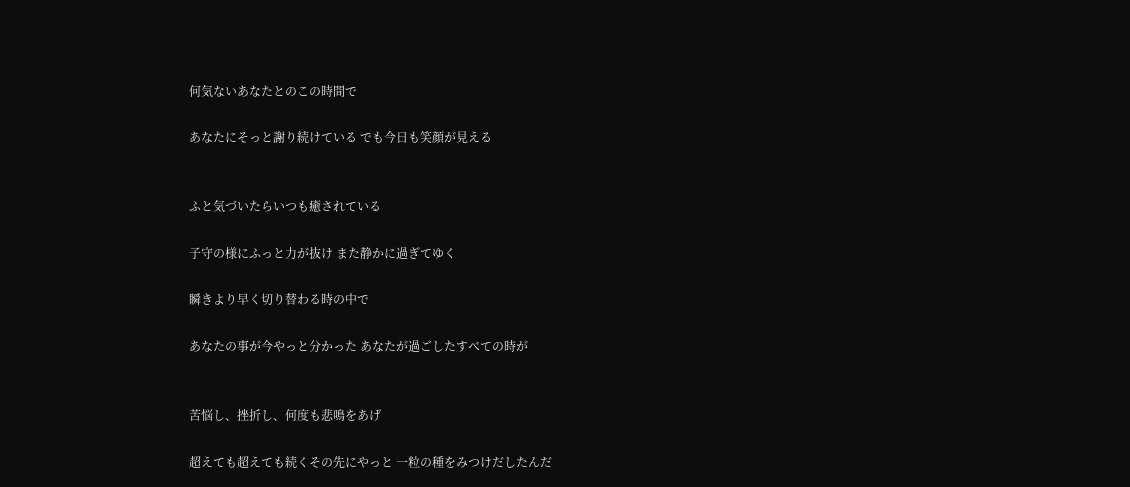何気ないあなたとのこの時間で

あなたにそっと謝り続けている でも今日も笑顔が見える


ふと気づいたらいつも癒されている

子守の様にふっと力が抜け また静かに過ぎてゆく

瞬きより早く切り替わる時の中で

あなたの事が今やっと分かった あなたが過ごしたすべての時が


苦悩し、挫折し、何度も悲鳴をあげ

超えても超えても続くその先にやっと 一粒の種をみつけだしたんだ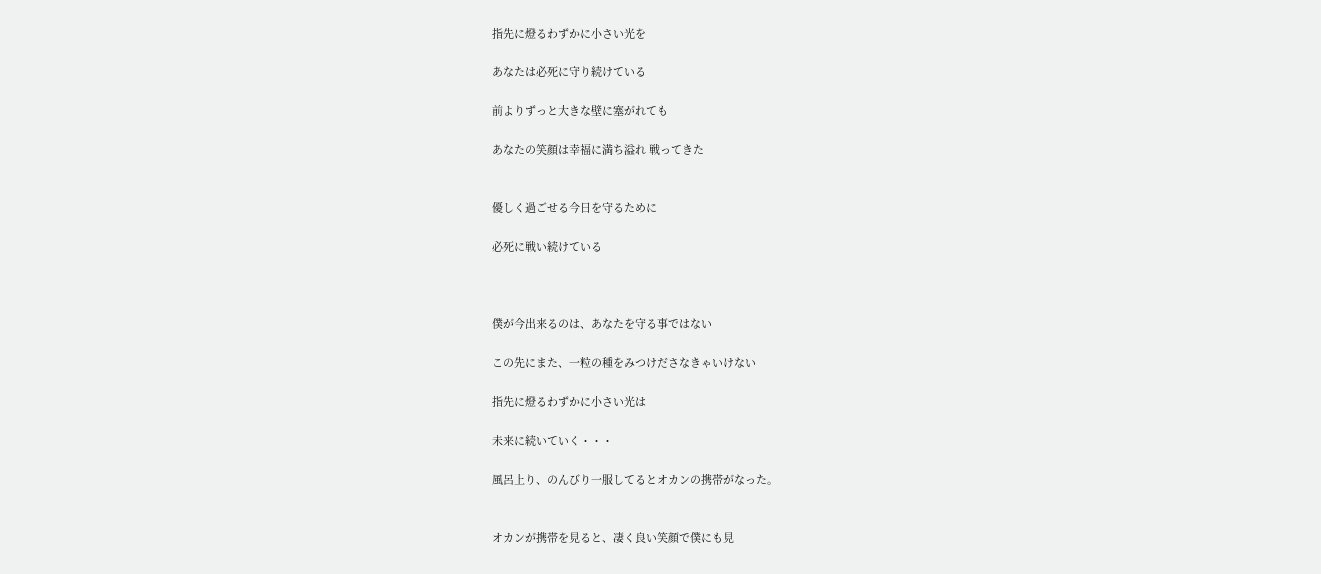指先に燈るわずかに小さい光を

あなたは必死に守り続けている

前よりずっと大きな壁に塞がれても

あなたの笑顔は幸福に満ち溢れ 戦ってきた


優しく過ごせる今日を守るために

必死に戦い続けている



僕が今出来るのは、あなたを守る事ではない

この先にまた、一粒の種をみつけださなきゃいけない

指先に燈るわずかに小さい光は

未来に続いていく・・・

風呂上り、のんびり一服してるとオカンの携帯がなった。


オカンが携帯を見ると、凄く良い笑顔で僕にも見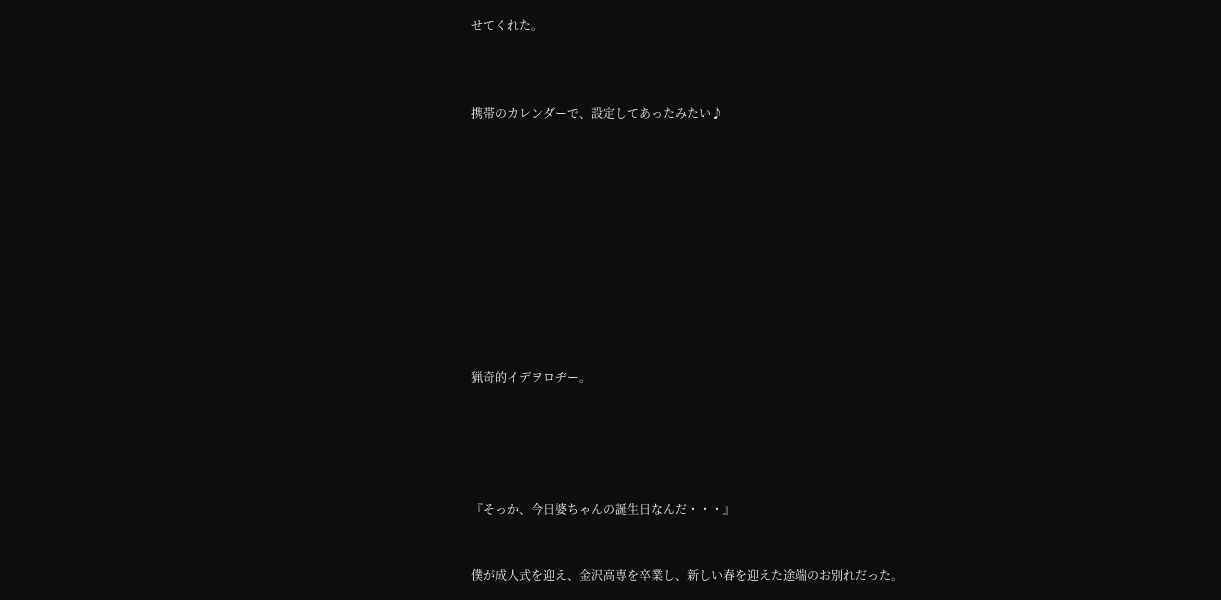せてくれた。



携帯のカレンダーで、設定してあったみたい♪











猟奇的イデヲロヂー。





『そっか、今日婆ちゃんの誕生日なんだ・・・』


僕が成人式を迎え、金沢高専を卒業し、新しい春を迎えた途端のお別れだった。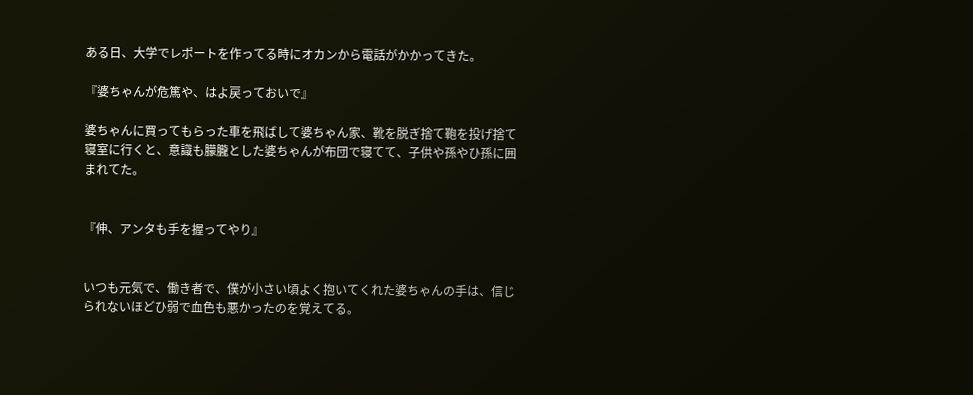ある日、大学でレポートを作ってる時にオカンから電話がかかってきた。

『婆ちゃんが危篤や、はよ戻っておいで』

婆ちゃんに買ってもらった車を飛ばして婆ちゃん家、靴を脱ぎ捨て鞄を投げ捨て寝室に行くと、意識も朦朧とした婆ちゃんが布団で寝てて、子供や孫やひ孫に囲まれてた。


『伸、アンタも手を握ってやり』


いつも元気で、働き者で、僕が小さい頃よく抱いてくれた婆ちゃんの手は、信じられないほどひ弱で血色も悪かったのを覚えてる。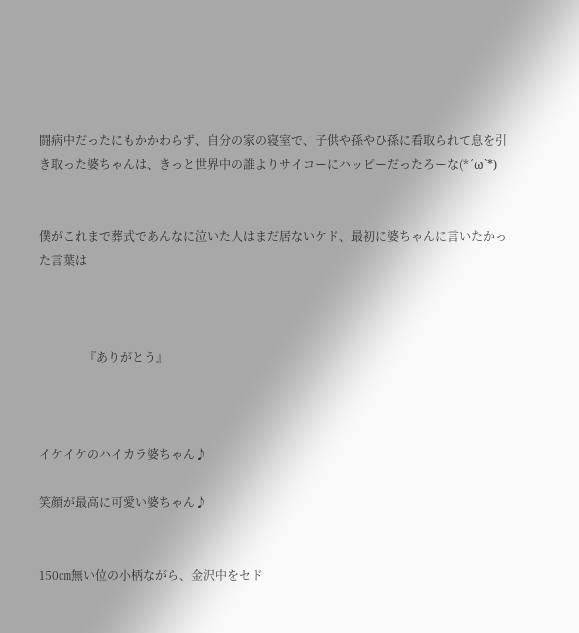闘病中だったにもかかわらず、自分の家の寝室で、子供や孫やひ孫に看取られて息を引き取った婆ちゃんは、きっと世界中の誰よりサイコーにハッピーだったろーな(*´ω`*)


僕がこれまで葬式であんなに泣いた人はまだ居ないケド、最初に婆ちゃんに言いたかった言葉は



               『ありがとう』



イケイケのハイカラ婆ちゃん♪

笑顔が最高に可愛い婆ちゃん♪


150㎝無い位の小柄ながら、金沢中をセド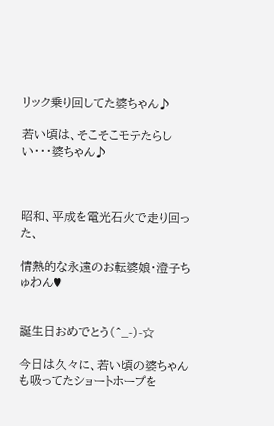リック乗り回してた婆ちゃん♪

若い頃は、そこそこモテたらしい・・・婆ちゃん♪



昭和、平成を電光石火で走り回った、

情熱的な永遠のお転婆娘・澄子ちゅわん♥


誕生日おめでとう(^_-)-☆

今日は久々に、若い頃の婆ちゃんも吸ってたショートホープを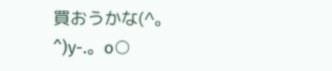買おうかな(^。^)y-.。o○